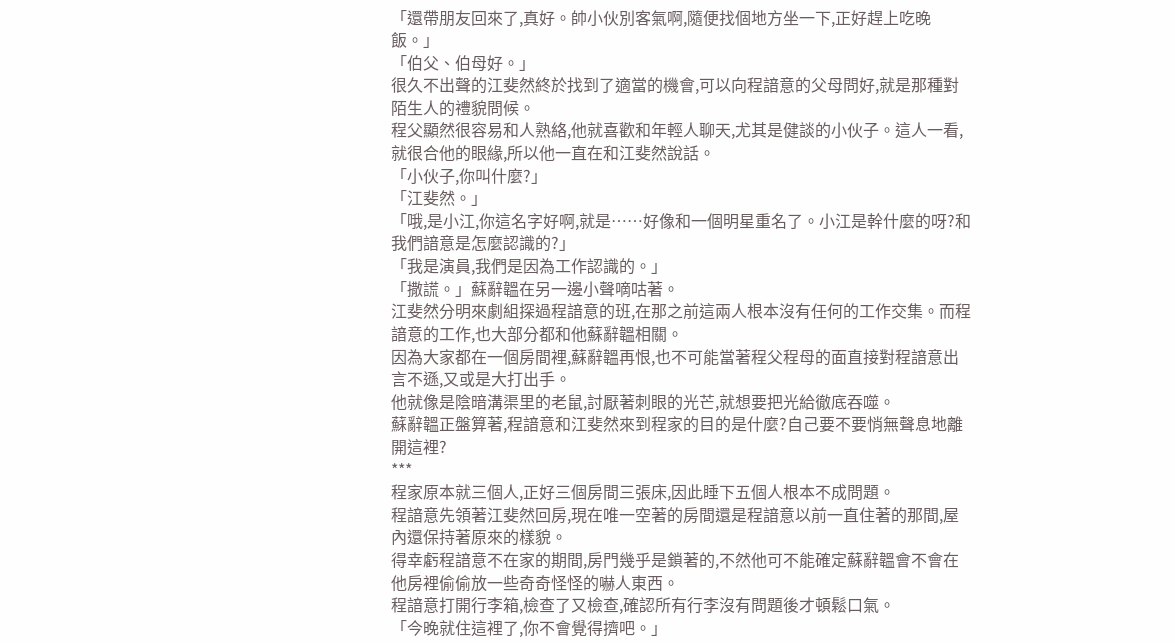「還帶朋友回來了,真好。帥小伙別客氣啊,隨便找個地方坐一下,正好趕上吃晚飯。」
「伯父、伯母好。」
很久不出聲的江斐然終於找到了適當的機會,可以向程諳意的父母問好,就是那種對陌生人的禮貌問候。
程父顯然很容易和人熟絡,他就喜歡和年輕人聊天,尤其是健談的小伙子。這人一看,就很合他的眼緣,所以他一直在和江斐然說話。
「小伙子,你叫什麼?」
「江斐然。」
「哦,是小江,你這名字好啊,就是……好像和一個明星重名了。小江是幹什麼的呀?和我們諳意是怎麼認識的?」
「我是演員,我們是因為工作認識的。」
「撒謊。」蘇辭韞在另一邊小聲嘀咕著。
江斐然分明來劇組探過程諳意的班,在那之前這兩人根本沒有任何的工作交集。而程諳意的工作,也大部分都和他蘇辭韞相關。
因為大家都在一個房間裡,蘇辭韞再恨,也不可能當著程父程母的面直接對程諳意出言不遜,又或是大打出手。
他就像是陰暗溝渠里的老鼠,討厭著刺眼的光芒,就想要把光給徹底吞噬。
蘇辭韞正盤算著,程諳意和江斐然來到程家的目的是什麼?自己要不要悄無聲息地離開這裡?
***
程家原本就三個人,正好三個房間三張床,因此睡下五個人根本不成問題。
程諳意先領著江斐然回房,現在唯一空著的房間還是程諳意以前一直住著的那間,屋內還保持著原來的樣貌。
得幸虧程諳意不在家的期間,房門幾乎是鎖著的,不然他可不能確定蘇辭韞會不會在他房裡偷偷放一些奇奇怪怪的嚇人東西。
程諳意打開行李箱,檢查了又檢查,確認所有行李沒有問題後才頓鬆口氣。
「今晚就住這裡了,你不會覺得擠吧。」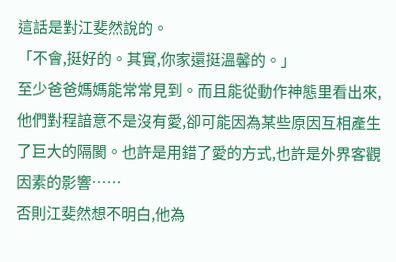這話是對江斐然說的。
「不會,挺好的。其實,你家還挺溫馨的。」
至少爸爸媽媽能常常見到。而且能從動作神態里看出來,他們對程諳意不是沒有愛,卻可能因為某些原因互相產生了巨大的隔閡。也許是用錯了愛的方式,也許是外界客觀因素的影響……
否則江斐然想不明白,他為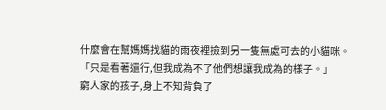什麼會在幫媽媽找貓的雨夜裡撿到另一隻無處可去的小貓咪。
「只是看著還行,但我成為不了他們想讓我成為的樣子。」
窮人家的孩子,身上不知背負了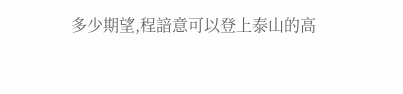多少期望,程諳意可以登上泰山的高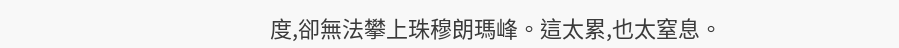度,卻無法攀上珠穆朗瑪峰。這太累,也太窒息。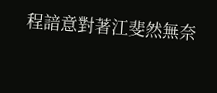程諳意對著江斐然無奈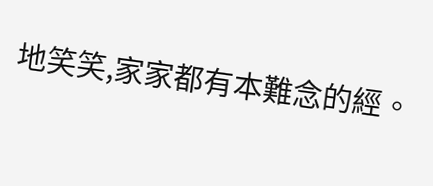地笑笑,家家都有本難念的經。